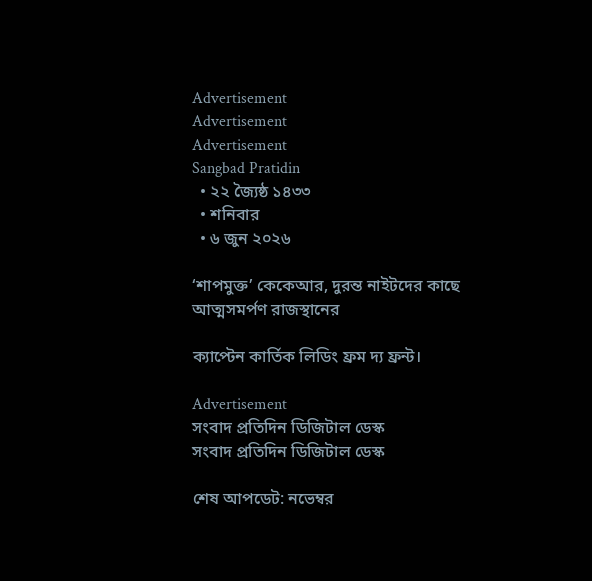Advertisement
Advertisement
Advertisement
Sangbad Pratidin
  • ২২ জ্যৈষ্ঠ ১৪৩৩
  • শনিবার
  • ৬ জুন ২০২৬

‘শাপমুক্ত’ কেকেআর, দুরন্ত নাইটদের কাছে আত্মসমর্পণ রাজস্থানের

ক্যাপ্টেন কার্তিক লিডিং ফ্রম দ্য ফ্রন্ট।

Advertisement
সংবাদ প্রতিদিন ডিজিটাল ডেস্ক
সংবাদ প্রতিদিন ডিজিটাল ডেস্ক

শেষ আপডেট: নভেম্বর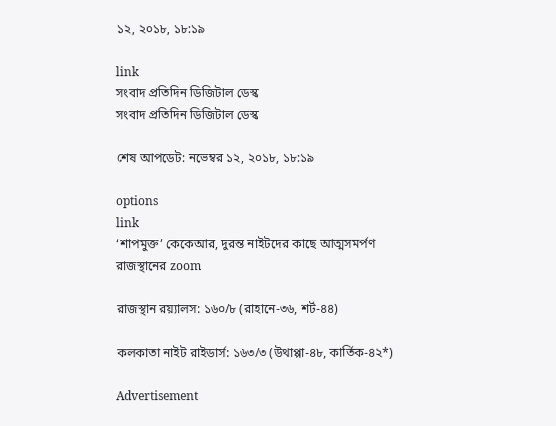১২, ২০১৮, ১৮:১৯

link
সংবাদ প্রতিদিন ডিজিটাল ডেস্ক
সংবাদ প্রতিদিন ডিজিটাল ডেস্ক

শেষ আপডেট: নভেম্বর ১২, ২০১৮, ১৮:১৯

options
link
‘শাপমুক্ত’ কেকেআর, দুরন্ত নাইটদের কাছে আত্মসমর্পণ রাজস্থানের zoom

রাজস্থান রয়্যালস: ১৬০/৮ (রাহানে-৩৬, শর্ট-৪৪)

কলকাতা নাইট রাইডার্স: ১৬৩/৩ (উথাপ্পা-৪৮, কার্তিক-৪২*)

Advertisement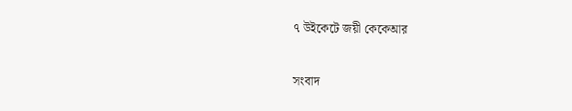৭ উইকেটে জয়ী কেকেআর

সংবাদ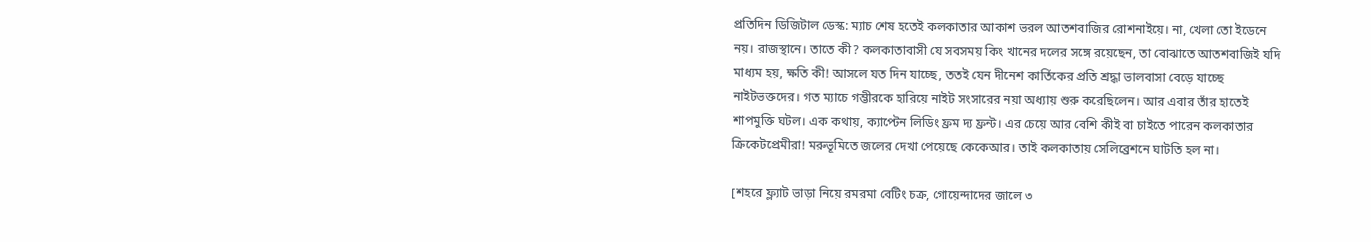প্রতিদিন ডিজিটাল ডেস্ক: ম্যাচ শেষ হতেই কলকাতার আকাশ ভরল আতশবাজির রোশনাইয়ে। না, খেলা তো ইডেনে নয়। রাজস্থানে। তাতে কী? কলকাতাবাসী যে সবসময় কিং খানের দলের সঙ্গে রয়েছেন, তা বোঝাতে আতশবাজিই যদি মাধ্যম হয়, ক্ষতি কী! আসলে যত দিন যাচ্ছে, ততই যেন দীনেশ কার্তিকের প্রতি শ্রদ্ধা ভালবাসা বেড়ে যাচ্ছে নাইটভক্তদের। গত ম্যাচে গম্ভীরকে হারিয়ে নাইট সংসারের নয়া অধ্যায় শুরু করেছিলেন। আর এবার তাঁর হাতেই শাপমুক্তি ঘটল। এক কথায়, ক্যাপ্টেন লিডিং ফ্রম দ্য ফ্রন্ট। এর চেয়ে আর বেশি কীই বা চাইতে পারেন কলকাতার ক্রিকেটপ্রেমীরা! মরুভূমিতে জলের দেখা পেয়েছে কেকেআর। তাই কলকাতায় সেলিব্রেশনে ঘাটতি হল না।

[শহরে ফ্ল্যাট ভাড়া নিয়ে রমরমা বেটিং চক্র, গোয়েন্দাদের জালে ৩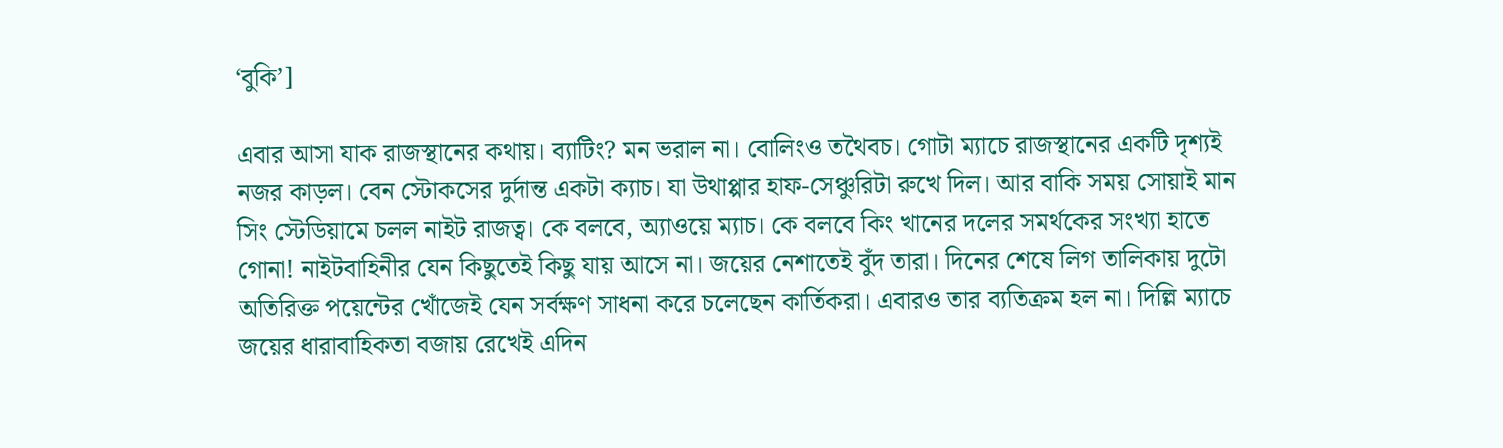‘বুকি’]

এবার আসা যাক রাজস্থানের কথায়। ব্যাটিং? মন ভরাল না। বোলিংও তথৈবচ। গোটা ম্যাচে রাজস্থানের একটি দৃশ্যই নজর কাড়ল। বেন স্টোকসের দুর্দান্ত একটা ক্যাচ। যা উথাপ্পার হাফ-সেঞ্চুরিটা রুখে দিল। আর বাকি সময় সোয়াই মান সিং স্টেডিয়ামে চলল নাইট রাজত্ব। কে বলবে, অ্যাওয়ে ম্যাচ। কে বলবে কিং খানের দলের সমর্থকের সংখ্যা হাতে গোনা! নাইটবাহিনীর যেন কিছুতেই কিছু যায় আসে না। জয়ের নেশাতেই বুঁদ তারা। দিনের শেষে লিগ তালিকায় দুটো অতিরিক্ত পয়েন্টের খোঁজেই যেন সর্বক্ষণ সাধনা করে চলেছেন কার্তিকরা। এবারও তার ব্যতিক্রম হল না। দিল্লি ম্যাচে জয়ের ধারাবাহিকতা বজায় রেখেই এদিন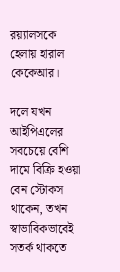রয়্যালসকে হেলায় হারাল কেকেআর।

দলে যখন আইপিএলের সবচেয়ে বেশি দামে বিক্রি হওয়া বেন স্টোকস থাকেন, তখন স্বাভাবিকভাবেই সতর্ক থাকতে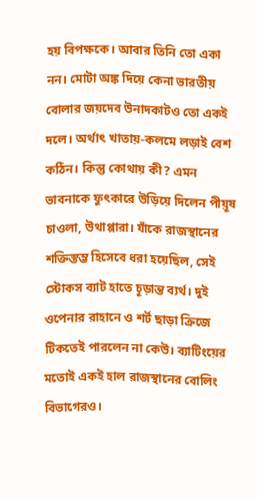হয় বিপক্ষকে। আবার তিনি তো একা নন। মোটা অঙ্ক দিয়ে কেনা ভারতীয় বোলার জয়দেব উনাদকাটও তো একই দলে। অর্থাৎ খাতায়-কলমে লড়াই বেশ কঠিন। কিন্তু কোথায় কী? এমন ভাবনাকে ফুৎকারে উড়িয়ে দিলেন পীয়ূষ চাওলা, উথাপ্পারা। যাঁকে রাজস্থানের শক্তিস্তম্ভ হিসেবে ধরা হয়েছিল, সেই স্টোকস ব্যাট হাতে চূড়ান্ত ব্যর্থ। দুই ওপেনার রাহানে ও শর্ট ছাড়া ক্রিজে টিকতেই পারলেন না কেউ। ব্যাটিংয়ের মতোই একই হাল রাজস্থানের বোলিং বিভাগেরও।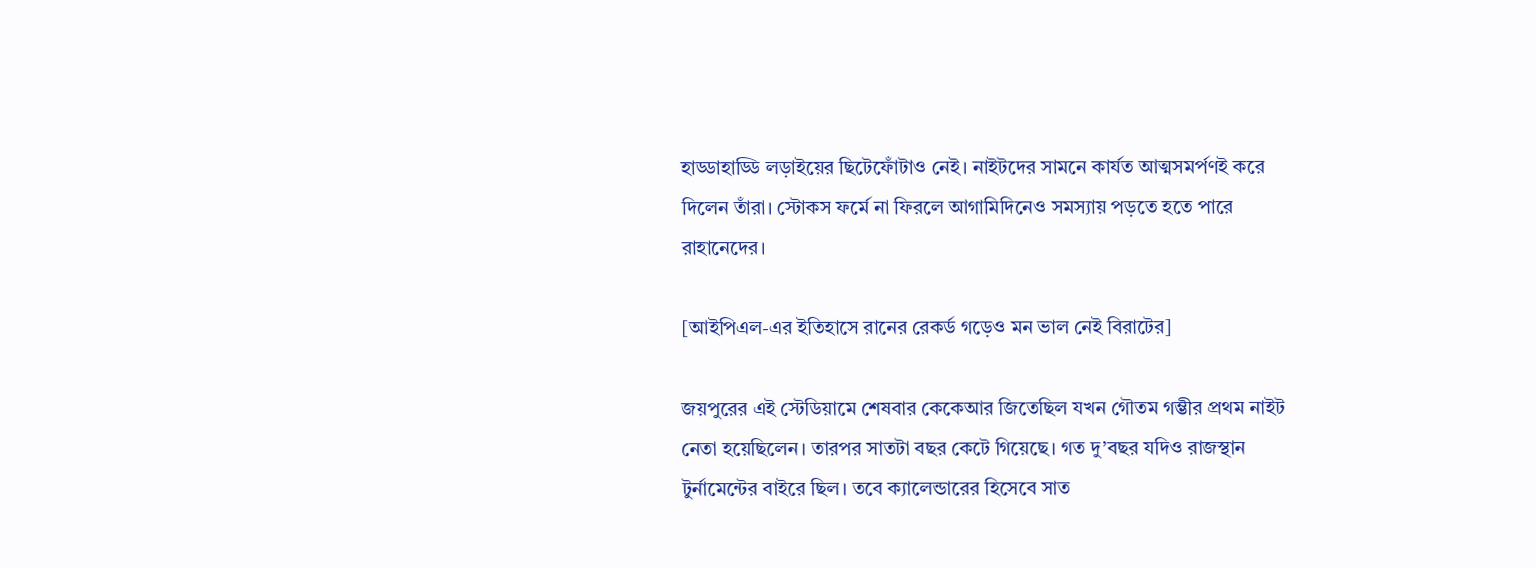হাড্ডাহাড্ডি লড়াইয়ের ছিটেফোঁটাও নেই। নাইটদের সামনে কার্যত আত্মসমর্পণই করে দিলেন তাঁরা। স্টোকস ফর্মে না ফিরলে আগামিদিনেও সমস্যায় পড়তে হতে পারে রাহানেদের।

[আইপিএল-এর ইতিহাসে রানের রেকর্ড গড়েও মন ভাল নেই বিরাটের]

জয়পুরের এই স্টেডিয়ামে শেষবার কেকেআর জিতেছিল যখন গৌতম গম্ভীর প্রথম নাইট নেতা হয়েছিলেন। তারপর সাতটা বছর কেটে গিয়েছে। গত দু’বছর যদিও রাজস্থান টুর্নামেন্টের বাইরে ছিল। তবে ক্যালেন্ডারের হিসেবে সাত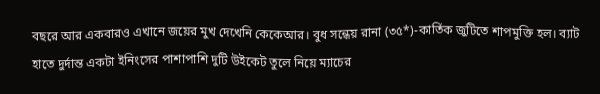বছরে আর একবারও এখানে জয়ের মুখ দেখেনি কেকেআর। বুধ সন্ধেয় রানা (৩৫*)-কার্তিক জুটিতে শাপমুক্তি হল। ব্যাট হাতে দুর্দান্ত একটা ইনিংসের পাশাপাশি দুটি উইকেট তুলে নিয়ে ম্যাচের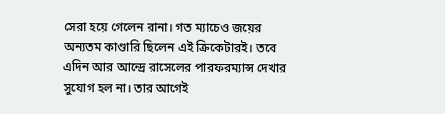সেরা হয়ে গেলেন রানা। গত ম্যাচেও জয়ের অন্যতম কাণ্ডারি ছিলেন এই ক্রিকেটারই। তবে এদিন আর আন্দ্রে রাসেলের পারফরম্যান্স দেখার সুযোগ হল না। তার আগেই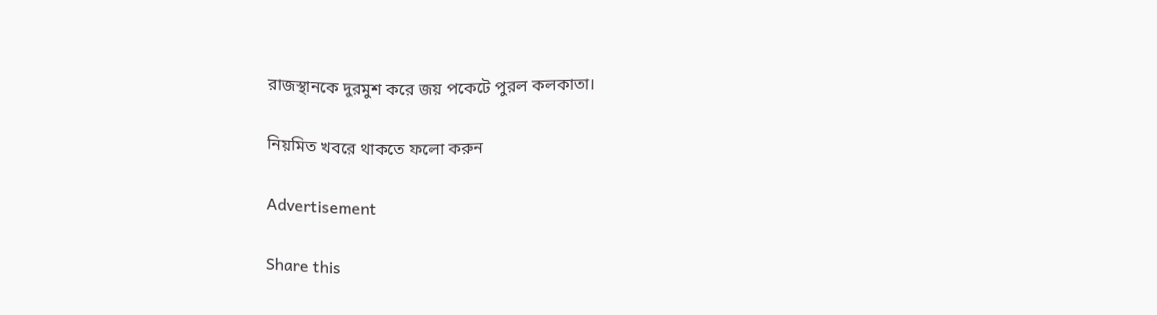রাজস্থানকে দুরমুশ করে জয় পকেটে পুরল কলকাতা।

নিয়মিত খবরে থাকতে ফলো করুন

Advertisement

Share this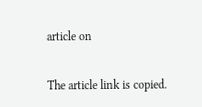article on

The article link is copied.